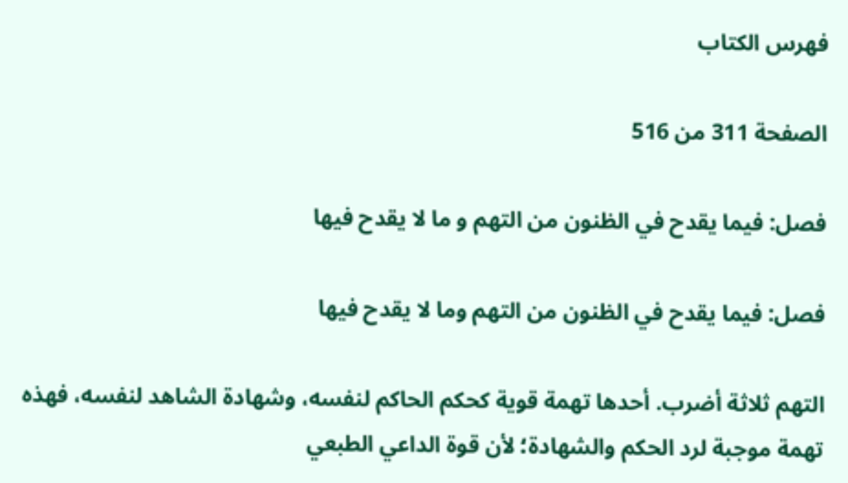فهرس الكتاب

الصفحة 311 من 516

فصل: فيما يقدح في الظنون من التهم و ما لا يقدح فيها

فصل: فيما يقدح في الظنون من التهم وما لا يقدح فيها

التهم ثلاثة أضرب. أحدها تهمة قوية كحكم الحاكم لنفسه، وشهادة الشاهد لنفسه، فهذه تهمة موجبة لرد الحكم والشهادة؛ لأن قوة الداعي الطبعي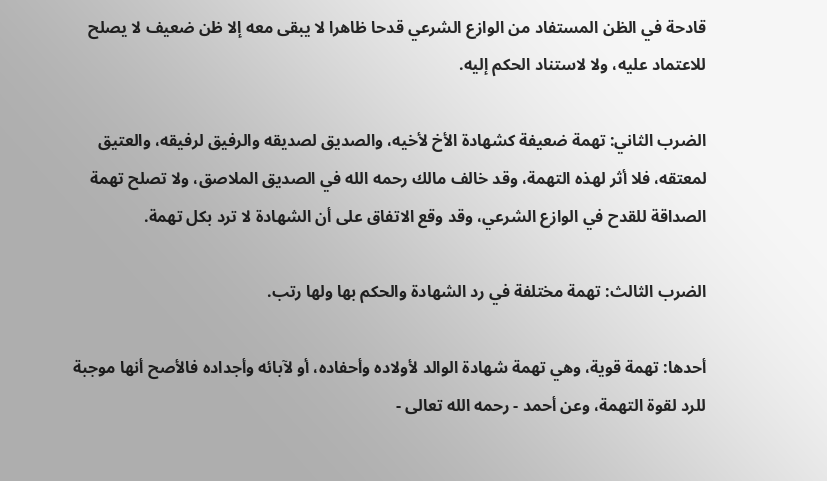قادحة في الظن المستفاد من الوازع الشرعي قدحا ظاهرا لا يبقى معه إلا ظن ضعيف لا يصلح للاعتماد عليه، ولا لاستناد الحكم إليه.

الضرب الثاني: تهمة ضعيفة كشهادة الأخ لأخيه، والصديق لصديقه والرفيق لرفيقه، والعتيق لمعتقه، فلا أثر لهذه التهمة، وقد خالف مالك رحمه الله في الصديق الملاصق، ولا تصلح تهمة الصداقة للقدح في الوازع الشرعي، وقد وقع الاتفاق على أن الشهادة لا ترد بكل تهمة.

الضرب الثالث: تهمة مختلفة في رد الشهادة والحكم بها ولها رتب.

أحدها: تهمة قوية، وهي تهمة شهادة الوالد لأولاده وأحفاده، أو لآبائه وأجداده فالأصح أنها موجبة للرد لقوة التهمة، وعن أحمد - رحمه الله تعالى -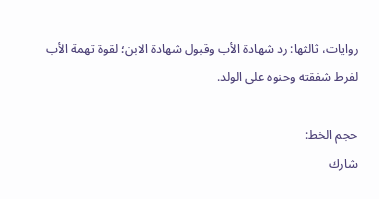روايات، ثالثها: رد شهادة الأب وقبول شهادة الابن؛ لقوة تهمة الأب لفرط شفقته وحنوه على الولد.

حجم الخط:
شارك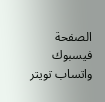الصفحة
فيسبوك واتساب تويتر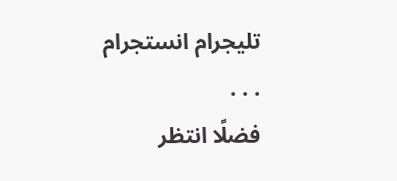تليجرام انستجرام
. . .
فضلًا انتظر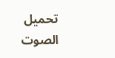تحميل الصوت